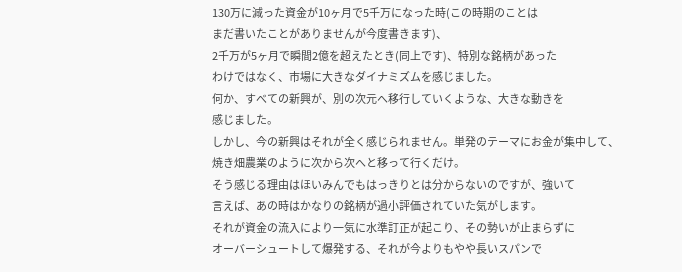130万に減った資金が10ヶ月で5千万になった時(この時期のことは
まだ書いたことがありませんが今度書きます)、
2千万が5ヶ月で瞬間2億を超えたとき(同上です)、特別な銘柄があった
わけではなく、市場に大きなダイナミズムを感じました。
何か、すべての新興が、別の次元へ移行していくような、大きな動きを
感じました。
しかし、今の新興はそれが全く感じられません。単発のテーマにお金が集中して、
焼き畑農業のように次から次へと移って行くだけ。
そう感じる理由はほいみんでもはっきりとは分からないのですが、強いて
言えば、あの時はかなりの銘柄が過小評価されていた気がします。
それが資金の流入により一気に水準訂正が起こり、その勢いが止まらずに
オーバーシュートして爆発する、それが今よりもやや長いスパンで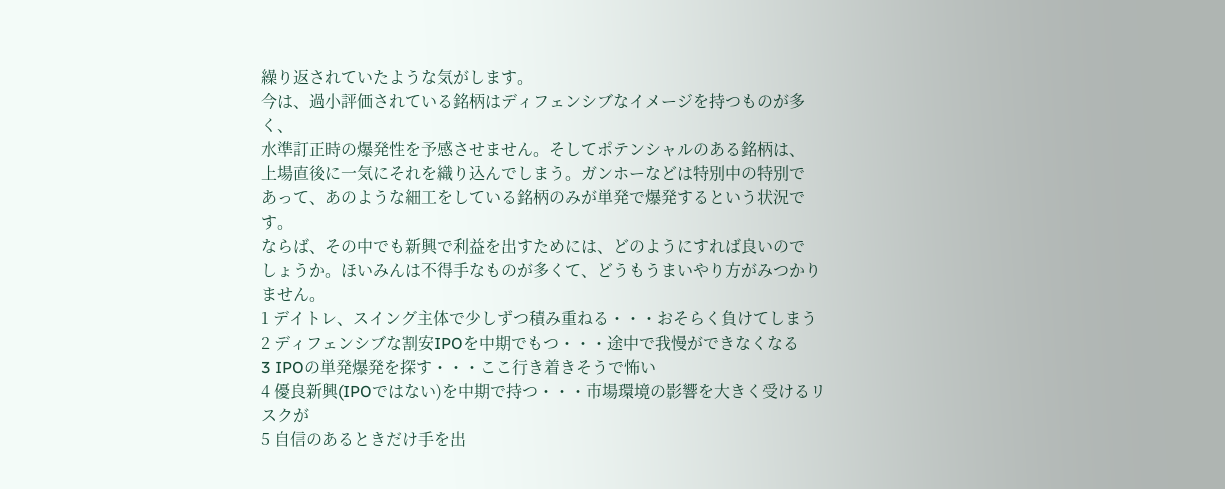繰り返されていたような気がします。
今は、過小評価されている銘柄はディフェンシブなイメージを持つものが多く、
水準訂正時の爆発性を予感させません。そしてポテンシャルのある銘柄は、
上場直後に一気にそれを織り込んでしまう。ガンホーなどは特別中の特別で
あって、あのような細工をしている銘柄のみが単発で爆発するという状況です。
ならば、その中でも新興で利益を出すためには、どのようにすれば良いので
しょうか。ほいみんは不得手なものが多くて、どうもうまいやり方がみつかりません。
1 デイトレ、スイング主体で少しずつ積み重ねる・・・おそらく負けてしまう
2 ディフェンシブな割安IPOを中期でもつ・・・途中で我慢ができなくなる
3 IPOの単発爆発を探す・・・ここ行き着きそうで怖い
4 優良新興(IPOではない)を中期で持つ・・・市場環境の影響を大きく受けるリスクが
5 自信のあるときだけ手を出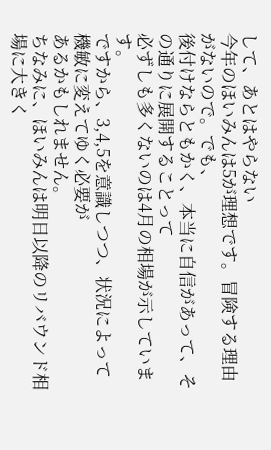して、あとはやらない
今年のほいみんは5が理想です。冒険する理由がないので。でも、
後付けならともかく、本当に自信があって、その通りに展開することって
必ずしも多くないのは4月の相場が示しています。
ですから、3,4,5を意識しつつ、状況によって機敏に変えてゆく必要が
あるかもしれません。
ちなみに、ほいみんは明日以降のリバウンド相場に大きく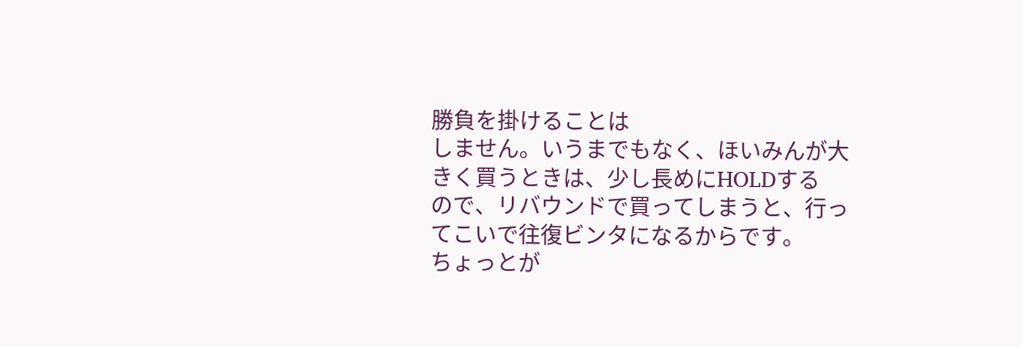勝負を掛けることは
しません。いうまでもなく、ほいみんが大きく買うときは、少し長めにHOLDする
ので、リバウンドで買ってしまうと、行ってこいで往復ビンタになるからです。
ちょっとが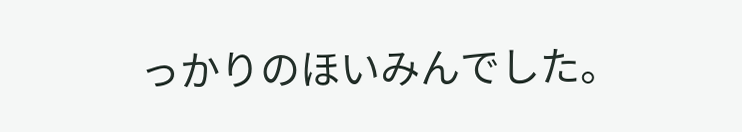っかりのほいみんでした。